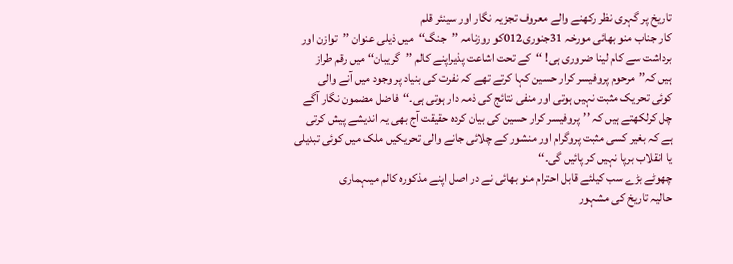تاریخ پر گہری نظر رکھنے والے معروف تجزیہ نگار اور سینئر قلم
کار جناب منو بھائی مورخہ 31جنوری012کو روزنامہ ’’جنگ‘‘میں ذیلی عنوان ’’توازن اور
برداشت سے کام لینا ضروری ہی! ‘‘کے تحت اشاعت پذیراپنے کالم ’’گریبان‘‘ میں رقم طراز
ہیں کہ’’مرحوم پروفیسر کرار حسین کہا کرتے تھے کہ نفرت کی بنیاد پر وجود میں آنے والی
کوئی تحریک مثبت نہیں ہوتی اور منفی نتائج کی ذمہ دار ہوتی ہی۔‘‘فاضل مضمون نگار آگے
چل کرلکھتے ہیں کہ ’’پروفیسر کرار حسین کی بیان کردہ حقیقت آج بھی یہ اندیشے پیش کرتی
ہے کہ بغیر کسی مثبت پروگرام اور منشور کے چلائی جانے والی تحریکیں ملک میں کوئی تبدیلی
یا انقلاب برپا نہیں کر پائیں گی۔‘‘
چھوٹے بڑے سب کیلئے قابل احترام منو بھائی نے در اصل اپنے مذکورہ کالم میںہماری
حالیہ تاریخ کی مشہور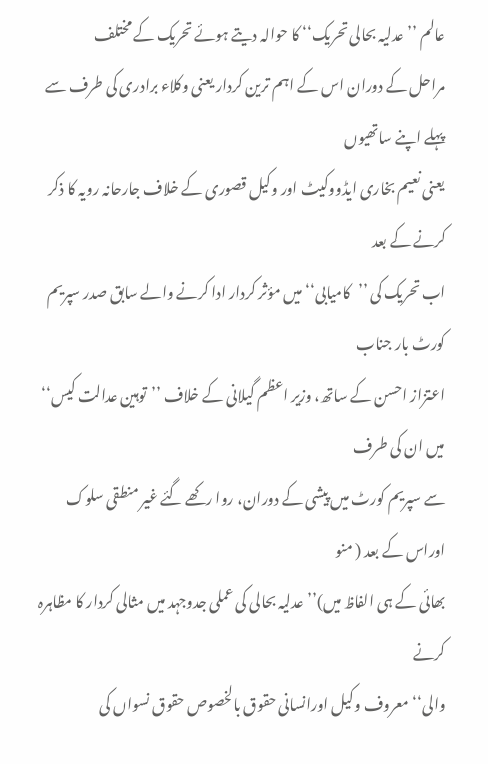عالم ’’عدلیہ بحالی تحریک‘‘ کا حوالہ دیتے ہوئے تحریک کے مختلف
مراحل کے دوران اس کے اہم ترین کردار یعنی وکلاء برادری کی طرف سے پہلے اپنے ساتھیوں
یعنی نعیم بخاری ایڈووکیٹ اور وکیل قصوری کے خلاف جارحانہ رویہ کا ذکر کرنے کے بعد
اب تحریک کی ’’کامیابی‘‘ میں مؤثر کردار ادا کرنے والے سابق صدر سپریم کورٹ بار جناب
اعتزاز احسن کے ساتھ، وزیر اعظم گیلانی کے خلاف ’’توہین عدالت کیس‘‘ میں ان کی طرف
سے سپریم کورٹ میں پیشی کے دوران، روا رکھے گئے غیر منطقی سلوک اوراس کے بعد ( منو
بھائی کے ہی الفاظ میں)’’عدلیہ بحالی کی عملی جدوجہد میں مثالی کردار کا مظاہرہ کرنے
والی‘‘معروف وکیل اورانسانی حقوق بالخصوص حقوق نسواں کی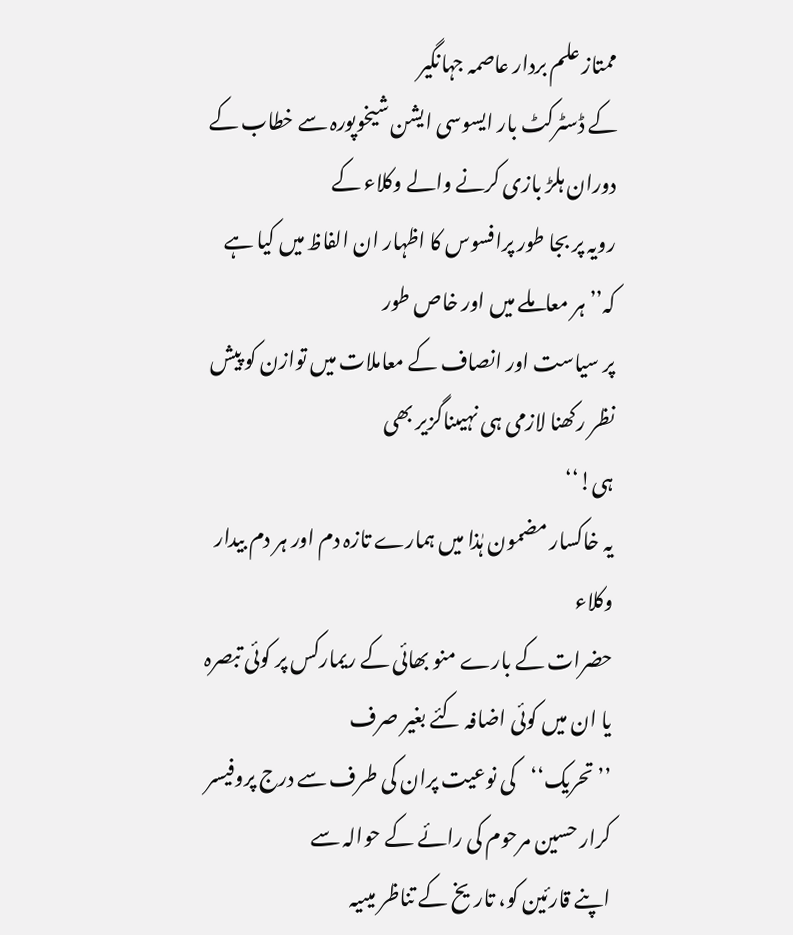ممتاز علم بردار عاصمہ جہانگیر
کے ڈسٹرکٹ بار ایسوسی ایشن شیخوپورہ سے خطاب کے دوران ہلڑ بازی کرنے والے وکلاء کے
رویہ پر بجا طور پرافسوس کا اظہار ان الفاظ میں کیا ہے کہ’’ہر معاملے میں اور خاص طور
پر سیاست اور انصاف کے معاملات میں توازن کو پیش نظر رکھنا لازمی ہی نہیںناگزیر بھی
ہی!‘‘
یہ خاکسار مضمون ہٰذا میں ہمارے تازہ دم اور ہر دم بیدار وکلاء
حضرات کے بارے منو بھائی کے ریمارکس پر کوئی تبصرہ یا ان میں کوئی اضافہ کئے بغیر صرف
’’تحریک‘‘کی نوعیت پران کی طرف سے درج پروفیسر کرار حسین مرحوم کی رائے کے حوالہ سے
اپنے قارئین کو، تاریخ کے تناظر میںیہ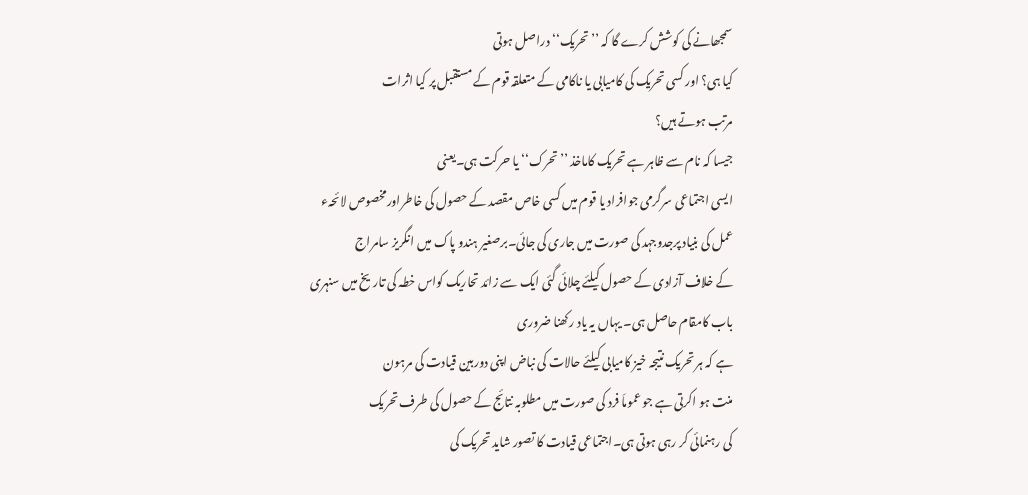سمجھانے کی کوشش کرے گا کہ ’’تحریک‘‘دراصل ہوتی
کیا ہی؟ اور کسی تحریک کی کامیابی یا ناکامی کے متعلقہ قوم کے مستقبل پر کیا اثرات
مرتب ہوتے ہیں؟
جیسا کہ نام سے ظاہر ہے تحریک کاماخذ ’’تحرک‘‘ یا حرکت ہی۔یعنی
ایسی اجتماعی سرگرمی جوافراد یا قوم میں کسی خاص مقصد کے حصول کی خاطراورمخصوص لائحہء
عمل کی بنیاد پرجدوجہد کی صورت میں جاری کی جائی۔برصغیر ہندو پاک میں انگریز سامراج
کے خلاف آزادی کے حصول کیلئے چلائی گئی ایک سے زائد تحاریک کواس خطہ کی تاریخ میں سنہری
باب کامقام حاصل ہی۔ یہاں یہ یاد رکھنا ضروری
ہے کہ ہر تحریک نتیجہ خیز کامیابی کیلئے حالات کی نباض اپنی دوربین قیادت کی مرہون
منت ہو اکرتی ہے جو عموماَ فرد کی صورت میں مطلوبہ نتائج کے حصول کی طرف تحریک
کی رہنمائی کر رہی ہوتی ہی۔اجتماعی قیادت کا تصور شاید تحریک کی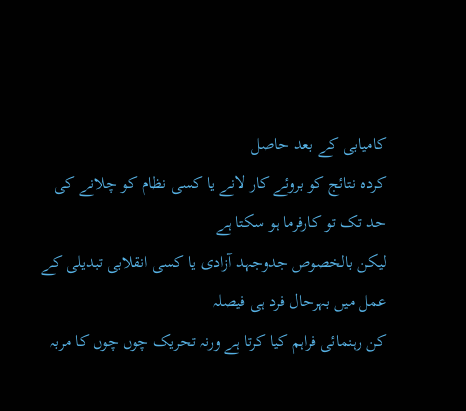کامیابی کے بعد حاصل
کردہ نتائج کو بروئے کار لانے یا کسی نظام کو چلانے کی حد تک تو کارفرما ہو سکتا ہے
لیکن بالخصوص جدوجہد آزادی یا کسی انقلابی تبدیلی کے عمل میں بہرحال فرد ہی فیصلہ
کن رہنمائی فراہم کیا کرتا ہے ورنہ تحریک چوں چوں کا مربہ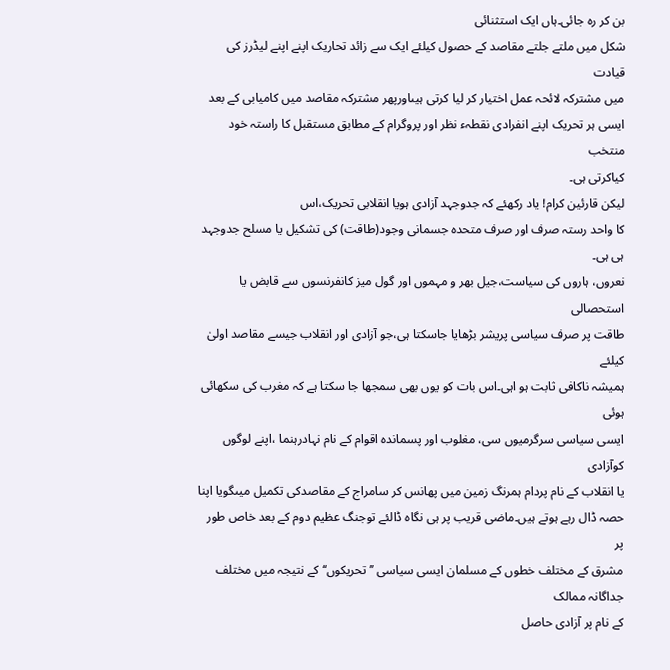بن کر رہ جائی۔ہاں ایک استثنائی
شکل میں ملتے جلتے مقاصد کے حصول کیلئے ایک سے زائد تحاریک اپنے اپنے لیڈرز کی قیادت
میں مشترکہ لائحہ عمل اختیار کر لیا کرتی ہیںاورپھر مشترکہ مقاصد میں کامیابی کے بعد
ایسی ہر تحریک اپنے انفرادی نقطہء نظر اور پروگرام کے مطابق مستقبل کا راستہ خود منتخب
کیاکرتی ہی۔
لیکن قارئین کرام! یاد رکھئے کہ جدوجہد آزادی ہویا انقلابی تحریک،اس
کا واحد رستہ صرف اور صرف متحدہ جسمانی وجود(طاقت) کی تشکیل یا مسلح جدوجہد ہی ہی۔
نعروں، ہاروں کی سیاست،جیل بھر و مہموں اور گول میز کانفرنسوں سے قابض یا استحصالی
طاقت پر صرف سیاسی پریشر بڑھایا جاسکتا ہی،جو آزادی اور انقلاب جیسے مقاصد اولیٰ کیلئے
ہمیشہ ناکافی ثابت ہو اہی۔اس بات کو یوں بھی سمجھا جا سکتا ہے کہ مغرب کی سکھائی ہوئی
ایسی سیاسی سرگرمیوں سی، مغلوب اور پسماندہ اقوام کے نام نہادرہنما ،اپنے لوگوں کوآزادی
یا انقلاب کے نام پردام ہمرنگ زمین میں پھانس کر سامراج کے مقاصدکی تکمیل میںگویا اپنا
حصہ ڈال رہے ہوتے ہیں۔ماضی قریب پر ہی نگاہ ڈالئے توجنگ عظیم دوم کے بعد خاص طور پر
مشرق کے مختلف خطوں کے مسلمان ایسی سیاسی ’’تحریکوں‘‘ کے نتیجہ میں مختلف جداگانہ ممالک
کے نام پر آزادی حاصل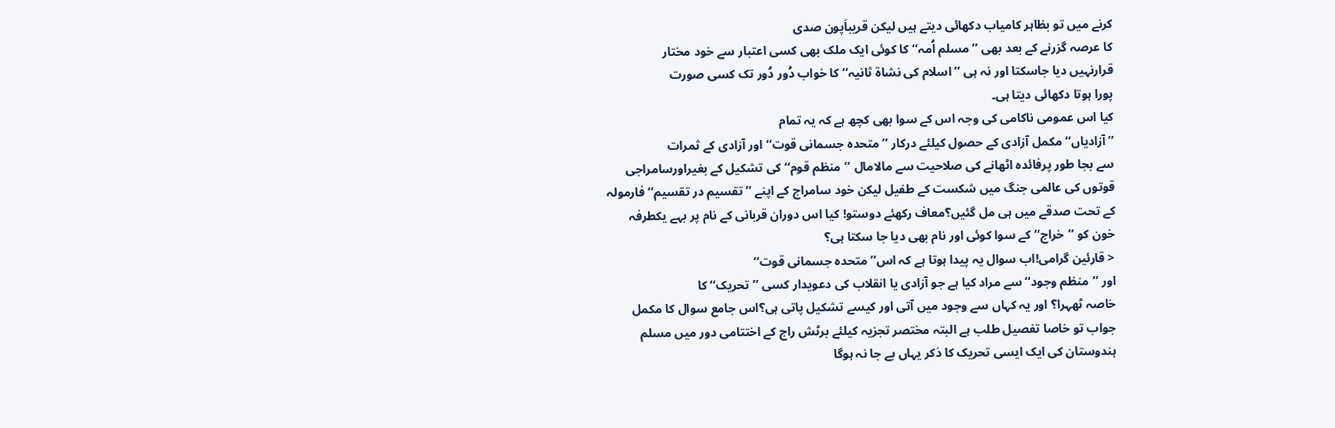کرنے میں تو بظاہر کامیاب دکھائی دیتے ہیں لیکن قریباَپون صدی
کا عرصہ گزرنے کے بعد بھی ’’مسلم اُمہ‘‘ کا کوئی ایک ملک بھی کسی اعتبار سے خود مختار
قرارنہیں دیا جاسکتا اور نہ ہی ’’اسلام کی نشاۃ ثانیہ‘‘ کا خواب دُور دُور تک کسی صورت
پورا ہوتا دکھائی دیتا ہی۔
کیا اس عمومی ناکامی کی وجہ اس کے سوا بھی کچھ ہے کہ یہ تمام
’’آزادیاں‘‘ مکمل آزادی کے حصول کیلئے درکار ’’متحدہ جسمانی قوت‘‘ اور آزادی کے ثمرات
سے بجا طور پرفائدہ اٹھانے کی صلاحیت سے مالامال ’’منظم قوم‘‘ کی تشکیل کے بغیراورسامراجی
قوتوں کی عالمی جنگ میں شکست کے طفیل لیکن خود سامراج کے اپنے ’’تقسیم در تقسیم‘‘ فارمولہ
کے تحت صدقے میں ہی مل گئیں؟معاف رکھئے دوستو! کیا اس دوران قربانی کے نام پر بہے یکطرفہ
خون کو ’’خراج‘‘ کے سوا کوئی اور نام بھی دیا جا سکتا ہی؟
< قارئین گرامی!اب سوال یہ پیدا ہوتا ہے کہ اس’’متحدہ جسمانی قوت‘‘
اور ’’منظم وجود‘‘ سے مراد کیا ہے جو آزادی یا انقلاب کی دعویدار کسی ’’تحریک‘‘ کا
خاصہ ٹھہرا؟ اور یہ کہاں سے وجود میں آتی اور کیسے تشکیل پاتی ہی؟اس جامع سوال کا مکمل
جواب تو خاصا تفصیل طلب ہے البتہ مختصر تجزیہ کیلئے برٹش راج کے اختتامی دور میں مسلم
ہندوستان کی ایک ایسی تحریک کا ذکر یہاں بے جا نہ ہوگا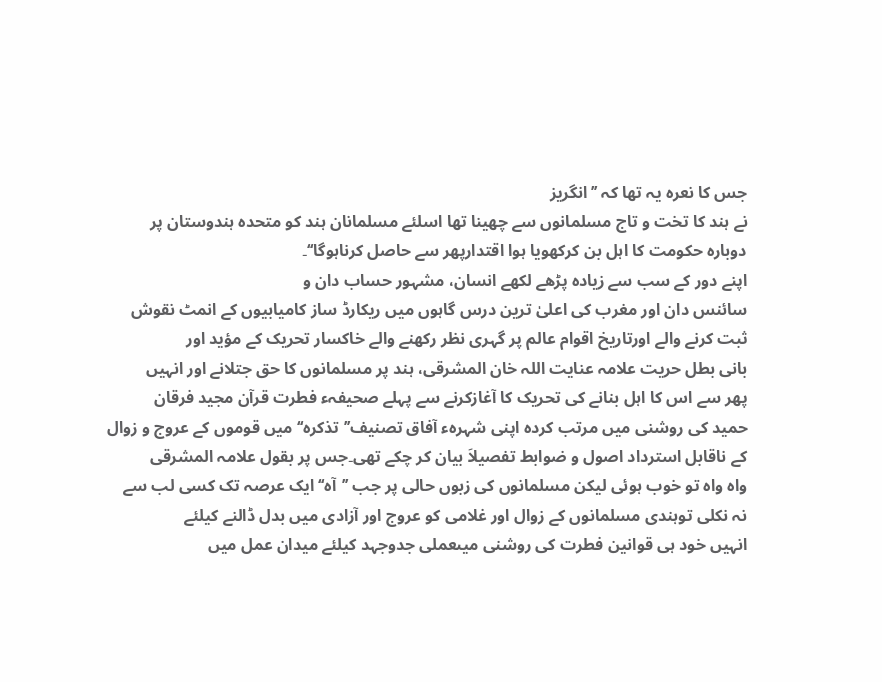جس کا نعرہ یہ تھا کہ ’’انگریز
نے ہند کا تخت و تاج مسلمانوں سے چھینا تھا اسلئے مسلمانان ہند کو متحدہ ہندوستان پر
دوبارہ حکومت کا اہل بن کرکھویا ہوا اقتدارپھر سے حاصل کرناہوگا‘‘۔
اپنے دور کے سب سے زیادہ پڑھے لکھے انسان، مشہور حساب دان و
سائنس دان اور مغرب کی اعلیٰ ترین درس گاہوں میں ریکارڈ ساز کامیابیوں کے انمٹ نقوش
ثبت کرنے والے اورتاریخ اقوام عالم پر گہری نظر رکھنے والے خاکسار تحریک کے مؤید اور
بانی بطل حریت علامہ عنایت اللہ خان المشرقی، ہند پر مسلمانوں کا حق جتلانے اور انہیں
پھر سے اس کا اہل بنانے کی تحریک کا آغازکرنے سے پہلے صحیفہء فطرت قرآن مجید فرقان
حمید کی روشنی میں مرتب کردہ اپنی شہرہء آفاق تصنیف’’تذکرہ‘‘ میں قوموں کے عروج و زوال
کے ناقابل استرداد اصول و ضوابط تفصیلاَ بیان کر چکے تھی۔جس پر بقول علامہ المشرقی
واہ واہ تو خوب ہوئی لیکن مسلمانوں کی زبوں حالی پر جب ’’آہ‘‘ایک عرصہ تک کسی لب سے
نہ نکلی توہندی مسلمانوں کے زوال اور غلامی کو عروج اور آزادی میں بدل ڈالنے کیلئے
انہیں خود ہی قوانین فطرت کی روشنی میںعملی جدوجہد کیلئے میدان عمل میں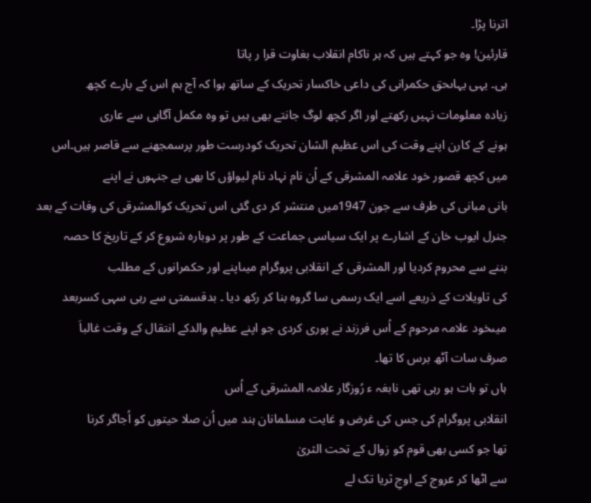اترنا پڑا۔
قارئین! وہ جو کہتے ہیں کہ ہر ناکام انقلاب بغاوت قرا ر پاتا
ہی۔ یہی یہاںحق حکمرانی کی داعی خاکسار تحریک کے ساتھ ہوا کہ آج ہم اس کے بارے کچھ
زیادہ معلومات نہیں رکھتے اور اگر کچھ لوگ جانتے بھی ہیں تو وہ مکمل آگاہی سے عاری
ہونے کے کارن اپنے وقت کی اس عظیم الشان تحریک کودرست طور پرسمجھنے سے قاصر ہیں۔اس
میں کچھ قصور خود علامہ المشرقی کے اُن نام نہاد نام لیواؤں کا بھی ہے جنہوں نے اپنے
بانی مبانی کی طرف سے جون 1947میں منتشر کر دی گئی اس تحریک کوالمشرقی کی وفات کے بعد
جنرل ایوب خان کے اشارے پر ایک سیاسی جماعت کے طور پر دوبارہ شروع کر کے تاریخ کا حصہ
بننے سے محروم کردیا اور المشرقی کے انقلابی پروگرام میںاپنے اور حکمرانوں کے مطلب
کی تاویلات کے ذریعے اسے ایک رسمی سا گروہ بنا کر رکھ دیا ۔ بدقسمتی سے رہی سہی کسربعد
میںخود علامہ مرحوم کے اُس فرزند نے پوری کردی جو اپنے عظیم والدکے انتقال کے وقت غالباَ
صرف سات آٹھ برس کا تھا۔
ہاں تو بات ہو رہی تھی نابغہ ء رُوزگار علامہ المشرقی کے اُس
انقلابی پروگرام کی جس کی غرض و غایت مسلمانان ہند میں اُن صلا حیتوں کو اُجاگر کرنا
تھا جو کسی بھی قوم کو زوال کے تحت الثریٰ
سے اٹھا کر عروج کے اوجِ ثریا تک لے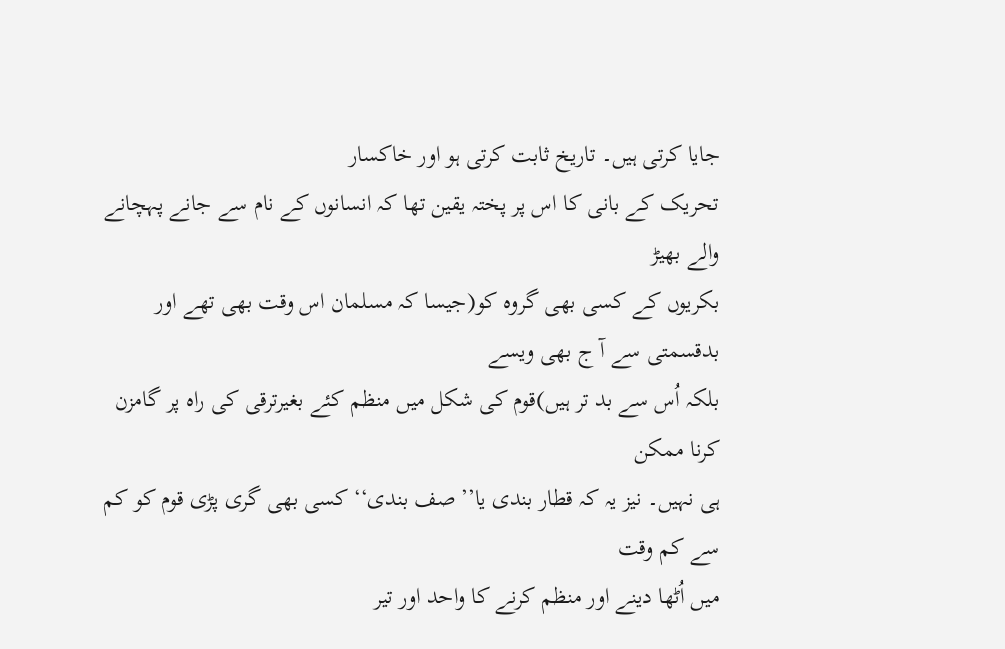جایا کرتی ہیں۔ تاریخ ثابت کرتی ہو اور خاکسار
تحریک کے بانی کا اس پر پختہ یقین تھا کہ انسانوں کے نام سے جانے پہچانے والے بھیڑ
بکریوں کے کسی بھی گروہ کو(جیسا کہ مسلمان اس وقت بھی تھے اور بدقسمتی سے آ ج بھی ویسے
بلکہ اُس سے بد تر ہیں)قوم کی شکل میں منظم کئے بغیرترقی کی راہ پر گامزن کرنا ممکن
ہی نہیں۔ نیز یہ کہ قطار بندی یا’’ صف بندی‘‘ کسی بھی گری پڑی قوم کو کم سے کم وقت
میں اُٹھا دینے اور منظم کرنے کا واحد اور تیر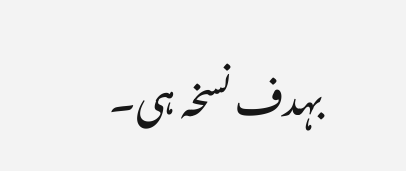بہدف نسخہ ہی۔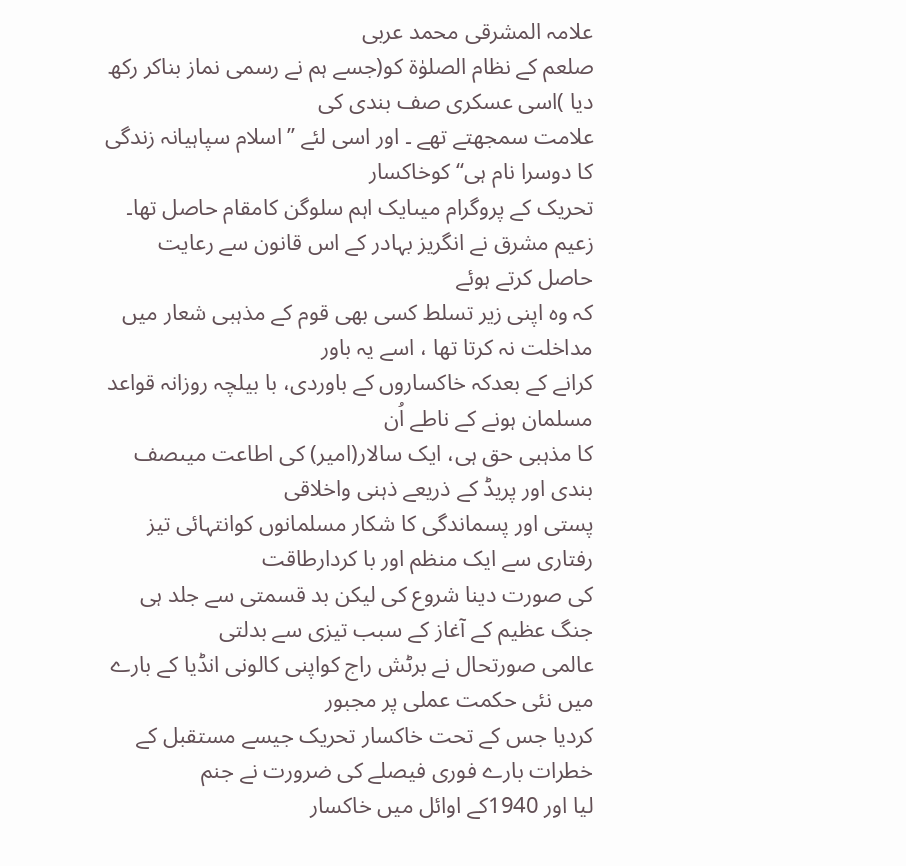علامہ المشرقی محمد عربی
صلعم کے نظام الصلوٰۃ کو(جسے ہم نے رسمی نماز بناکر رکھ دیا )اسی عسکری صف بندی کی
علامت سمجھتے تھے ۔ اور اسی لئے ’’اسلام سپاہیانہ زندگی کا دوسرا نام ہی‘‘کوخاکسار
تحریک کے پروگرام میںایک اہم سلوگن کامقام حاصل تھا۔
زعیم مشرق نے انگریز بہادر کے اس قانون سے رعایت حاصل کرتے ہوئے
کہ وہ اپنی زیر تسلط کسی بھی قوم کے مذہبی شعار میں مداخلت نہ کرتا تھا ، اسے یہ باور
کرانے کے بعدکہ خاکساروں کے باوردی، با بیلچہ روزانہ قواعد مسلمان ہونے کے ناطے اُن
کا مذہبی حق ہی، ایک سالار(امیر) کی اطاعت میںصف بندی اور پریڈ کے ذریعے ذہنی واخلاقی
پستی اور پسماندگی کا شکار مسلمانوں کوانتہائی تیز رفتاری سے ایک منظم اور با کردارطاقت
کی صورت دینا شروع کی لیکن بد قسمتی سے جلد ہی جنگ عظیم کے آغاز کے سبب تیزی سے بدلتی
عالمی صورتحال نے برٹش راج کواپنی کالونی انڈیا کے بارے میں نئی حکمت عملی پر مجبور
کردیا جس کے تحت خاکسار تحریک جیسے مستقبل کے خطرات بارے فوری فیصلے کی ضرورت نے جنم
لیا اور 1940کے اوائل میں خاکسار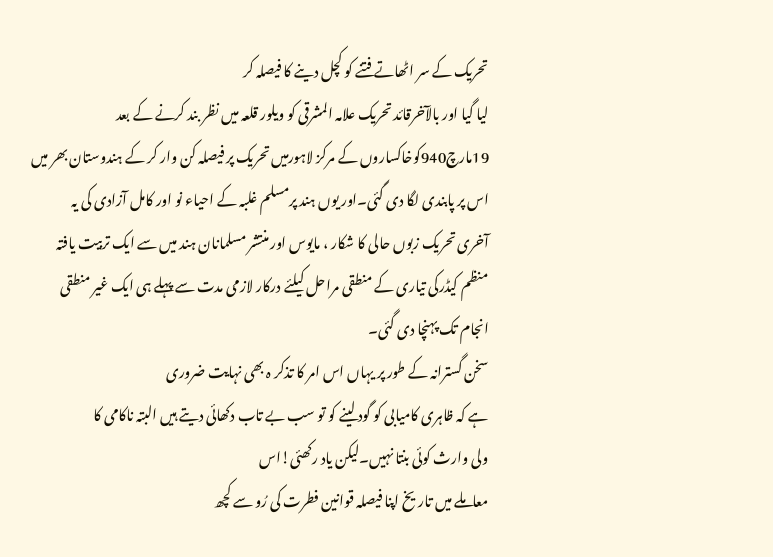تحریک کے سر اٹھاتے فتنے کو کچل دینے کا فیصلہ کر
لیا گیا اور بالآخرقائد تحریک علامہ المشرقی کو ویلور قلعہ میں نظر بند کرنے کے بعد
19مارچ940کوخاکساروں کے مرکز لاہورمیں تحریک پر فیصلہ کن وار کر کے ہندوستان بھر میں
اس پر پابندی لگا دی گئی۔اور یوں ہند پرمسلم غلبہ کے احیاء نو اور کامل آزادی کی یہ
آخری تحریک زبوں حالی کا شکار ، مایوس اور منتشر مسلمانان ہند میں سے ایک تربیت یافتہ
منظم کیڈرکی تیاری کے منطقی مراحل کیلئے درکار لازمی مدت سے پہلے ہی ایک غیر منطقی
انجام تک پہنچا دی گئی۔
سخن گسترانہ کے طور پر یہاں اس امر کا تذکر ہ بھی نہایت ضروری
ہے کہ ظاہری کامیابی کو گود لینے کو تو سب بے تاب دکھائی دیتے ہیں البتہ ناکامی کا
ولی وارث کوئی بنتا نہیں۔لیکن یاد رکھئی!اس
معاملے میں تاریخ اپنا فیصلہ قوانین فطرت کی رُو سے کچھ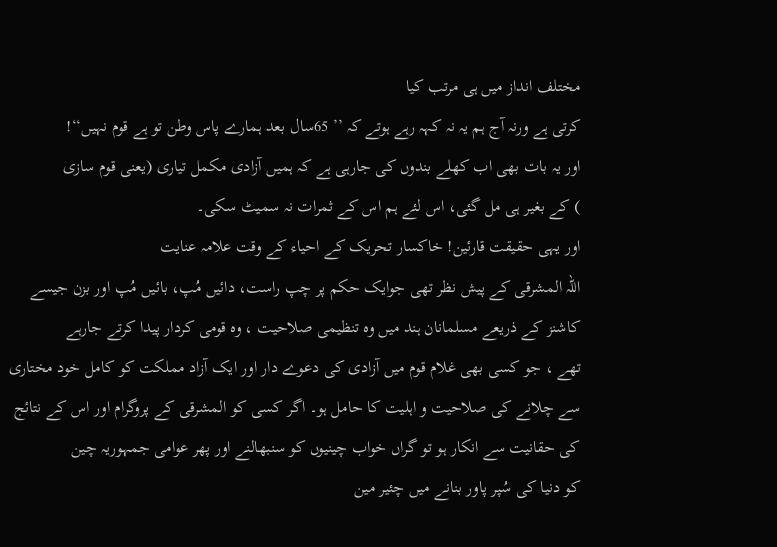مختلف انداز میں ہی مرتب کیا
کرتی ہے ورنہ آج ہم یہ نہ کہہ رہے ہوتے کہ ’’ 65سال بعد ہمارے پاس وطن تو ہے قوم نہیں‘‘!
اور یہ بات بھی اب کھلے بندوں کی جارہی ہے کہ ہمیں آزادی مکمل تیاری (یعنی قوم سازی
) کے بغیر ہی مل گئی، اس لئے ہم اس کے ثمرات نہ سمیٹ سکی۔
اور یہی حقیقت قارئین! خاکسار تحریک کے احیاء کے وقت علامہ عنایت
اللہ المشرقی کے پیش نظر تھی جوایک حکم پر چپ راست، دائیں مُپ، بائیں مُپ اور بزن جیسے
کاشنز کے ذریعے مسلمانان ہند میں وہ تنظیمی صلاحیت ، وہ قومی کردار پیدا کرتے جارہے
تھے ، جو کسی بھی غلام قوم میں آزادی کی دعوے دار اور ایک آزاد مملکت کو کامل خود مختاری
سے چلانے کی صلاحیت و اہلیت کا حامل ہو۔ اگر کسی کو المشرقی کے پروگرام اور اس کے نتائج
کی حقانیت سے انکار ہو تو گراں خواب چینیوں کو سنبھالنے اور پھر عوامی جمہوریہ چین
کو دنیا کی سُپر پاور بنانے میں چئیر مین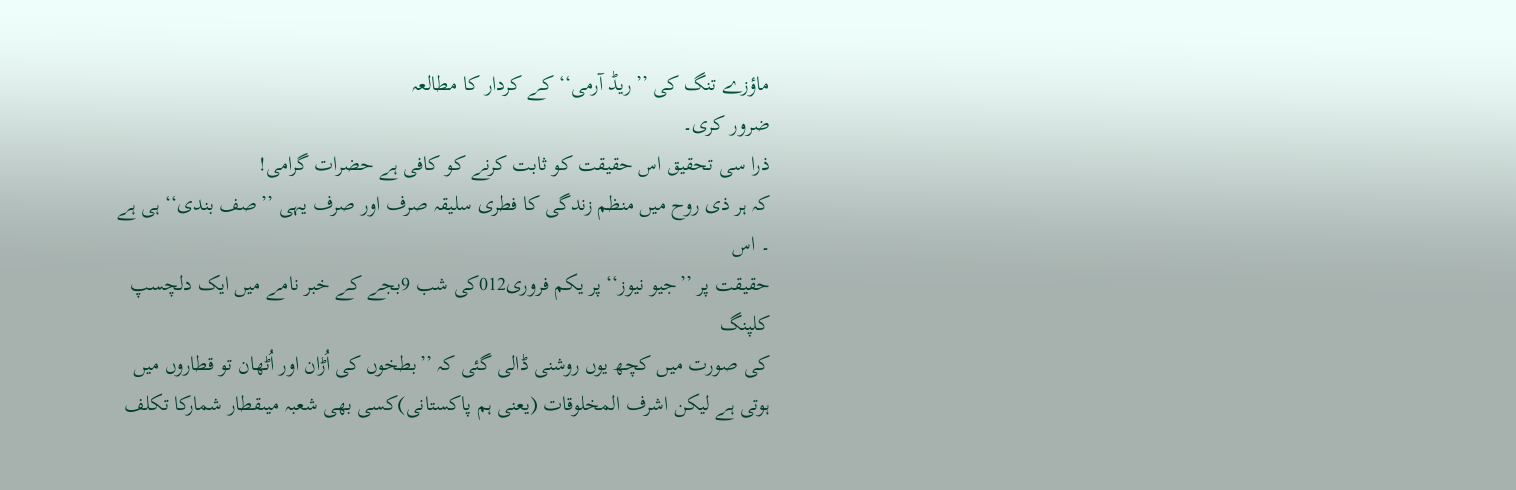ماؤزے تنگ کی ’’ریڈ آرمی‘‘ کے کردار کا مطالعہ
ضرور کری۔
ذرا سی تحقیق اس حقیقت کو ثابت کرنے کو کافی ہے حضرات گرامی!
کہ ہر ذی روح میں منظم زندگی کا فطری سلیقہ صرف اور صرف یہی ’’صف بندی‘‘ ہی ہے ۔ اس
حقیقت پر ’’جیو نیوز‘‘ پر یکم فروری012کی شب 9بجے کے خبر نامے میں ایک دلچسپ کلپنگ
کی صورت میں کچھ یوں روشنی ڈالی گئی کہ ’’بطخوں کی اُڑان اور اُٹھان تو قطاروں میں
ہوتی ہے لیکن اشرف المخلوقات (یعنی ہم پاکستانی)کسی بھی شعبہ میںقطار شمارکا تکلف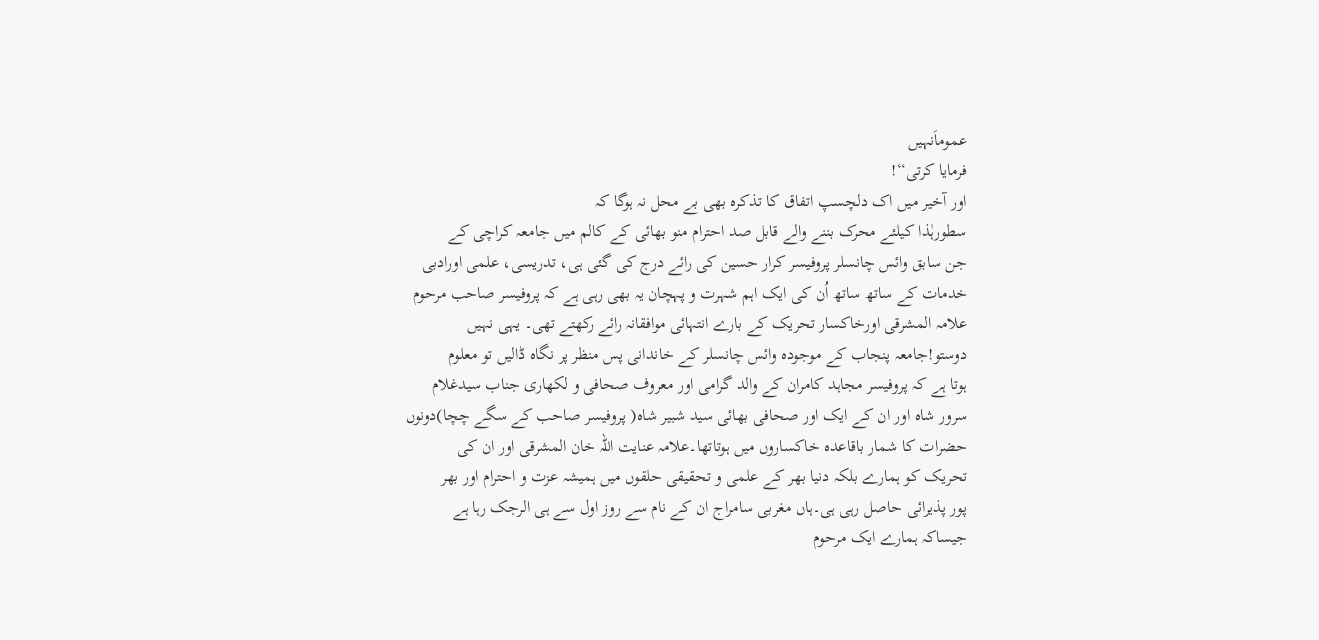عموماَنہیں
فرمایا کرتی‘‘!
اور آخیر میں اک دلچسپ اتفاق کا تذکرہ بھی بے محل نہ ہوگا کہ
سطورہٰذا کیلئے محرک بننے والے قابل صد احترام منو بھائی کے کالم میں جامعہ کراچی کے
جن سابق وائس چانسلر پروفیسر کرار حسین کی رائے درج کی گئی ہی، تدریسی، علمی اورادبی
خدمات کے ساتھ ساتھ اُن کی ایک اہم شہرت و پہچان یہ بھی رہی ہے کہ پروفیسر صاحب مرحوم
علامہ المشرقی اورخاکسار تحریک کے بارے انتہائی موافقانہ رائے رکھتے تھی۔ یہی نہیں
دوستو!جامعہ پنجاب کے موجودہ وائس چانسلر کے خاندانی پس منظر پر نگاہ ڈالیں تو معلوم
ہوتا ہے کہ پروفیسر مجاہد کامران کے والد گرامی اور معروف صحافی و لکھاری جناب سیدغلام
سرور شاہ اور ان کے ایک اور صحافی بھائی سید شبیر شاہ( پروفیسر صاحب کے سگے چچا)دونوں
حضرات کا شمار باقاعدہ خاکساروں میں ہوتاتھا۔علامہ عنایت اللہ خان المشرقی اور ان کی
تحریک کو ہمارے بلکہ دنیا بھر کے علمی و تحقیقی حلقوں میں ہمیشہ عزت و احترام اور بھر
پور پذیرائی حاصل رہی ہی۔ہاں مغربی سامراج ان کے نام سے روز اول سے ہی الرجک رہا ہے
جیساکہ ہمارے ایک مرحوم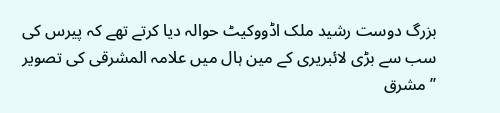بزرگ دوست رشید ملک اڈووکیٹ حوالہ دیا کرتے تھے کہ پیرس کی
سب سے بڑی لائبریری کے مین ہال میں علامہ المشرقی کی تصویر ’’مشرق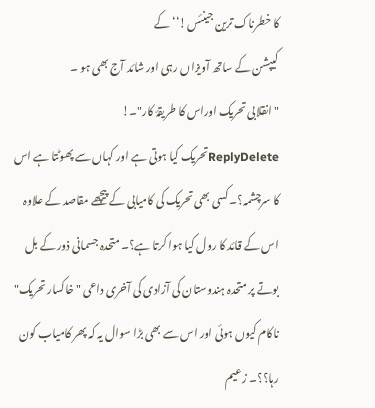کا خطرناک ترین جینئس!‘‘کے
کیپشن کے ساتھ آویزاں رہی اور شائد آج بھی ہو ۔
"انقلابی تحریک اوراس کا طریقۂ کار"۔!
ReplyDeleteتحریک کیا ہوتی ہے اور کہاں سے پھوٹتا ہے اس کا سرچشمہ؟۔ کسی بھی تحریک کی کامیابی کے پیچھے مقاصد کے علاوہ اس کے قائد کا رول کیا ہوا کرتا ہے؟۔ متحدہ جسمانی ذور کے بل بوتے پر متحدہ ہندوستان کی آزادی کی آخری داعی "خاکسار تحریک" ناکام کیوں ہوئی اور اس سے بھی بڑا سوال یہ کہ پھر کامیاب کون رہا؟؟۔ زعیم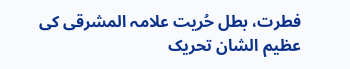فطرت، بطل حُریت علامہ المشرقی کی عظیم الشان تحریک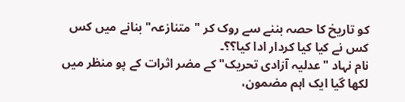کو تاریخ کا حصہ بننے سے روک کر "متنازعہ" بنانے میں کس کس نے کیا کیا کردار ادا کیا؟؟۔
نام نہاد "عدلیہ آزادی تحریک" کے مضر اثرات کے پو منظر میں لکھا گیا ایک اہم مضمون،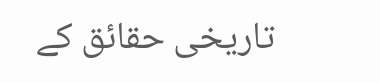تاریخی حقائق کے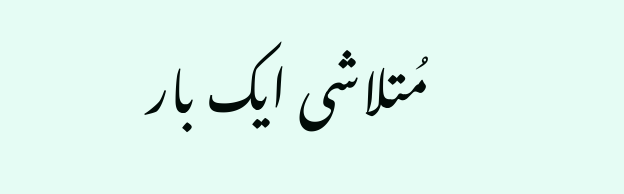مُتلاشی ایک بار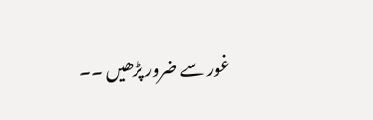غور سے ضرور پڑھیں ۔۔